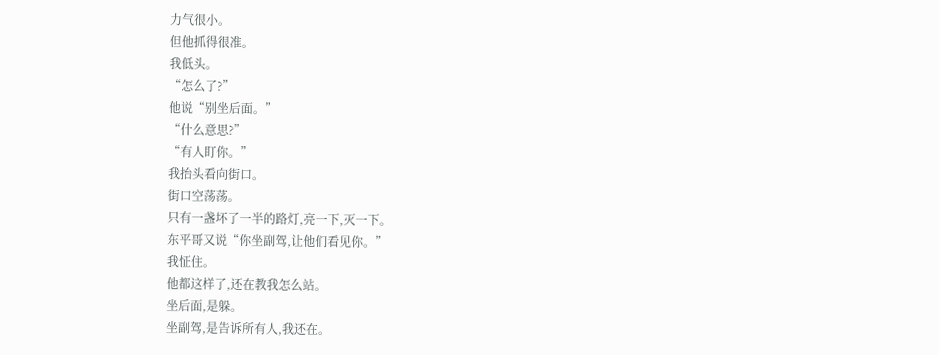力气很小。
但他抓得很准。
我低头。
“怎么了?”
他说“别坐后面。”
“什么意思?”
“有人盯你。”
我抬头看向街口。
街口空荡荡。
只有一盏坏了一半的路灯,亮一下,灭一下。
东平哥又说“你坐副驾,让他们看见你。”
我怔住。
他都这样了,还在教我怎么站。
坐后面,是躲。
坐副驾,是告诉所有人,我还在。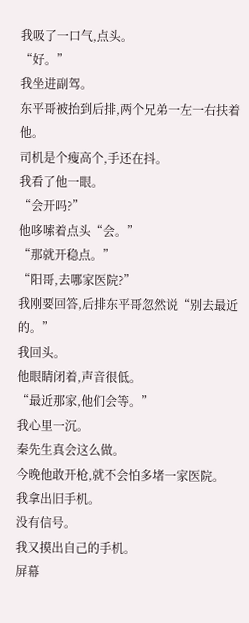我吸了一口气,点头。
“好。”
我坐进副驾。
东平哥被抬到后排,两个兄弟一左一右扶着他。
司机是个瘦高个,手还在抖。
我看了他一眼。
“会开吗?”
他哆嗦着点头“会。”
“那就开稳点。”
“阳哥,去哪家医院?”
我刚要回答,后排东平哥忽然说“别去最近的。”
我回头。
他眼睛闭着,声音很低。
“最近那家,他们会等。”
我心里一沉。
秦先生真会这么做。
今晚他敢开枪,就不会怕多堵一家医院。
我拿出旧手机。
没有信号。
我又摸出自己的手机。
屏幕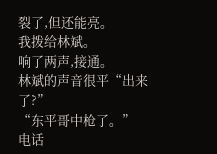裂了,但还能亮。
我拨给林斌。
响了两声,接通。
林斌的声音很平“出来了?”
“东平哥中枪了。”
电话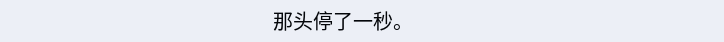那头停了一秒。